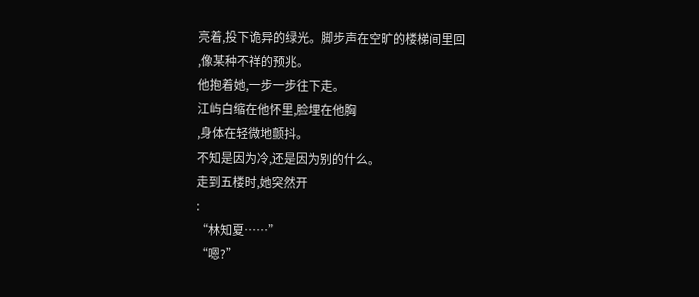亮着,投下诡异的绿光。脚步声在空旷的楼梯间里回
,像某种不祥的预兆。
他抱着她,一步一步往下走。
江屿白缩在他怀里,脸埋在他胸
,身体在轻微地颤抖。
不知是因为冷,还是因为别的什么。
走到五楼时,她突然开
:
“林知夏……”
“嗯?”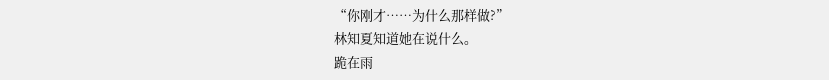“你刚才……为什么那样做?”
林知夏知道她在说什么。
跪在雨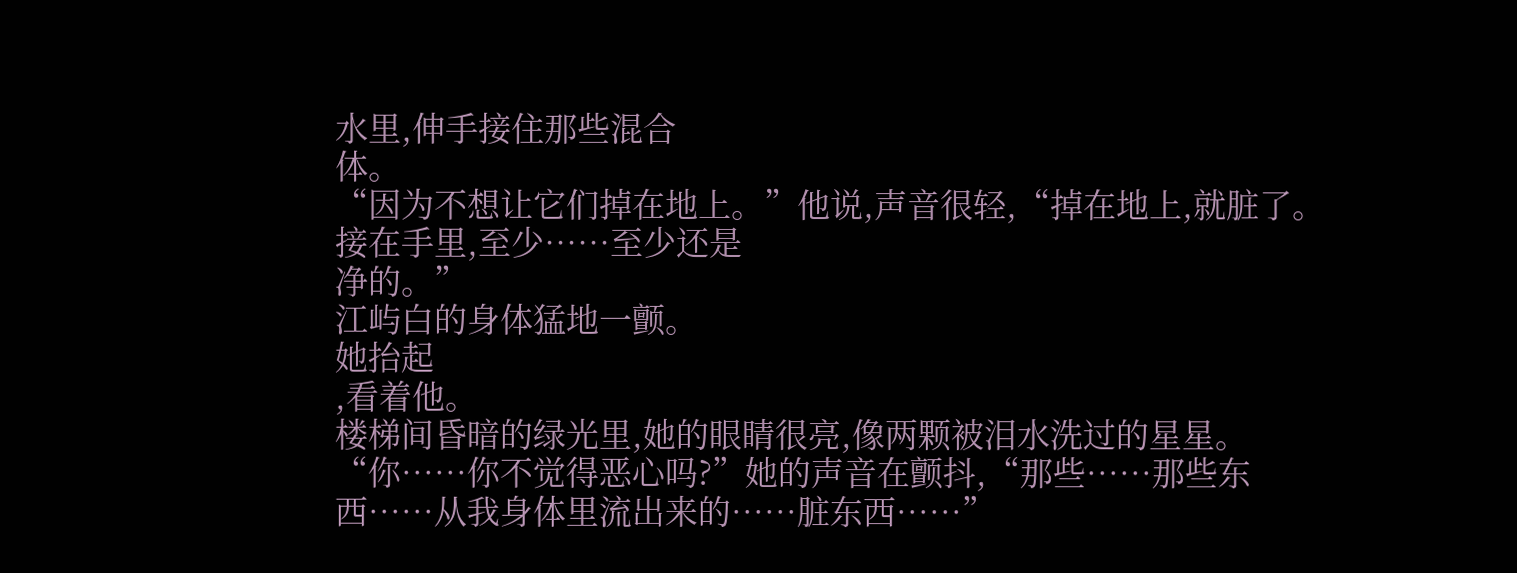水里,伸手接住那些混合
体。
“因为不想让它们掉在地上。”他说,声音很轻,“掉在地上,就脏了。接在手里,至少……至少还是
净的。”
江屿白的身体猛地一颤。
她抬起
,看着他。
楼梯间昏暗的绿光里,她的眼睛很亮,像两颗被泪水洗过的星星。
“你……你不觉得恶心吗?”她的声音在颤抖,“那些……那些东西……从我身体里流出来的……脏东西……”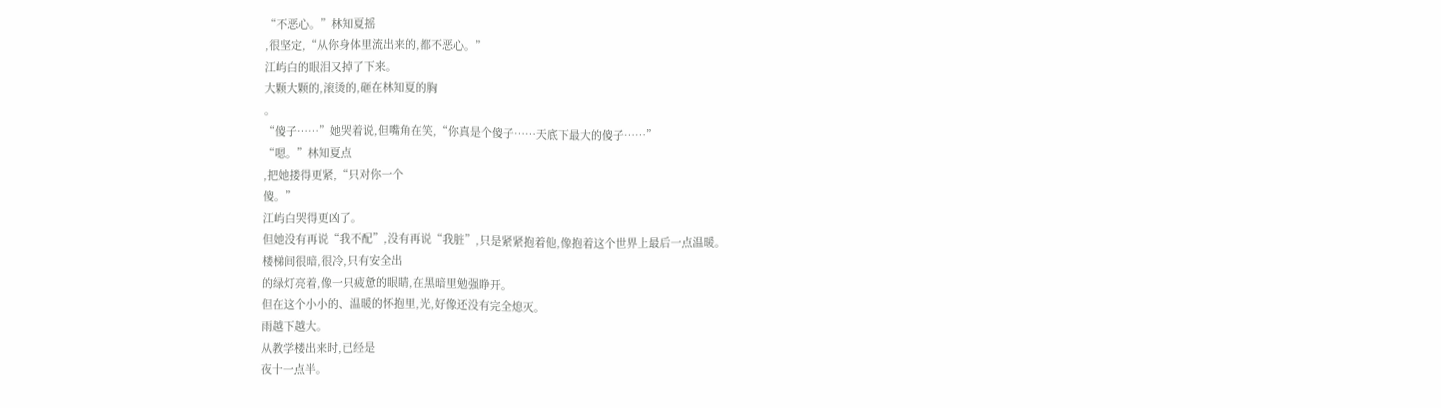“不恶心。”林知夏摇
,很坚定,“从你身体里流出来的,都不恶心。”
江屿白的眼泪又掉了下来。
大颗大颗的,滚烫的,砸在林知夏的胸
。
“傻子……”她哭着说,但嘴角在笑,“你真是个傻子……天底下最大的傻子……”
“嗯。”林知夏点
,把她搂得更紧,“只对你一个
傻。”
江屿白哭得更凶了。
但她没有再说“我不配”,没有再说“我脏”,只是紧紧抱着他,像抱着这个世界上最后一点温暖。
楼梯间很暗,很冷,只有安全出
的绿灯亮着,像一只疲惫的眼睛,在黑暗里勉强睁开。
但在这个小小的、温暖的怀抱里,光,好像还没有完全熄灭。
雨越下越大。
从教学楼出来时,已经是
夜十一点半。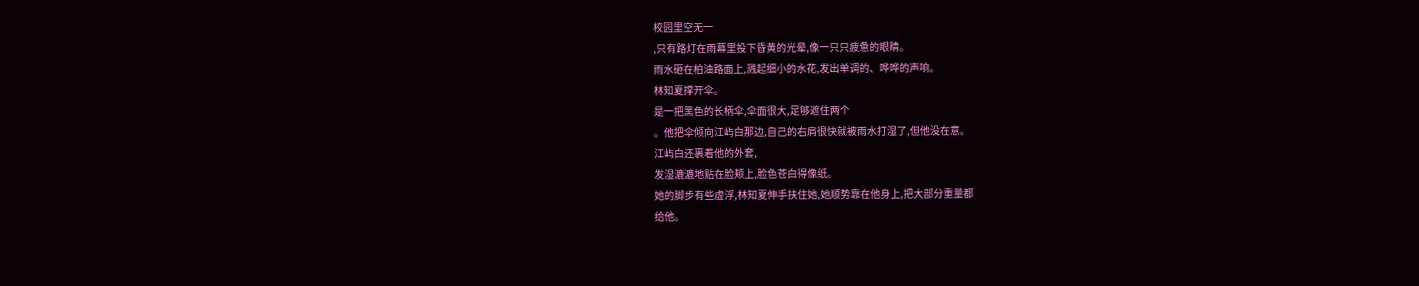校园里空无一
,只有路灯在雨幕里投下昏黄的光晕,像一只只疲惫的眼睛。
雨水砸在柏油路面上,溅起细小的水花,发出单调的、哗哗的声响。
林知夏撑开伞。
是一把黑色的长柄伞,伞面很大,足够遮住两个
。他把伞倾向江屿白那边,自己的右肩很快就被雨水打湿了,但他没在意。
江屿白还裹着他的外套,
发湿漉漉地贴在脸颊上,脸色苍白得像纸。
她的脚步有些虚浮,林知夏伸手扶住她,她顺势靠在他身上,把大部分重量都
给他。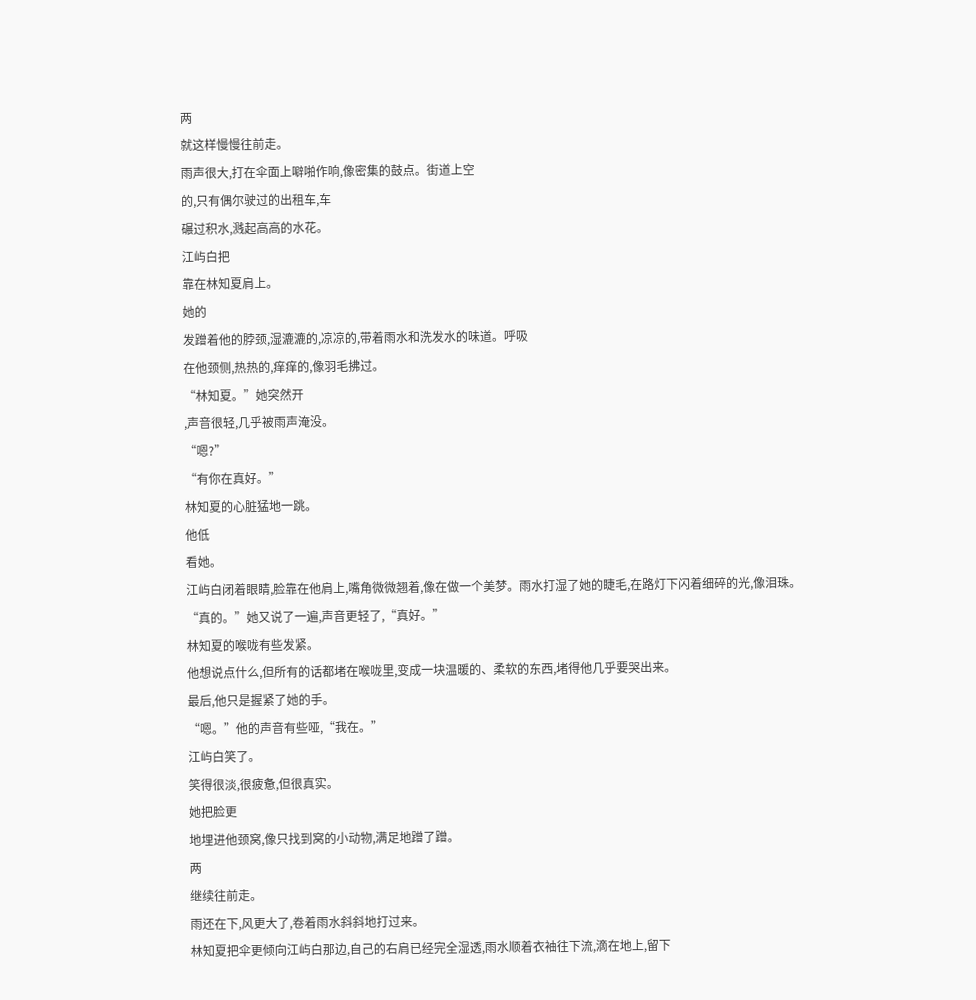两
就这样慢慢往前走。
雨声很大,打在伞面上噼啪作响,像密集的鼓点。街道上空
的,只有偶尔驶过的出租车,车
碾过积水,溅起高高的水花。
江屿白把
靠在林知夏肩上。
她的
发蹭着他的脖颈,湿漉漉的,凉凉的,带着雨水和洗发水的味道。呼吸
在他颈侧,热热的,痒痒的,像羽毛拂过。
“林知夏。”她突然开
,声音很轻,几乎被雨声淹没。
“嗯?”
“有你在真好。”
林知夏的心脏猛地一跳。
他低
看她。
江屿白闭着眼睛,脸靠在他肩上,嘴角微微翘着,像在做一个美梦。雨水打湿了她的睫毛,在路灯下闪着细碎的光,像泪珠。
“真的。”她又说了一遍,声音更轻了,“真好。”
林知夏的喉咙有些发紧。
他想说点什么,但所有的话都堵在喉咙里,变成一块温暖的、柔软的东西,堵得他几乎要哭出来。
最后,他只是握紧了她的手。
“嗯。”他的声音有些哑,“我在。”
江屿白笑了。
笑得很淡,很疲惫,但很真实。
她把脸更
地埋进他颈窝,像只找到窝的小动物,满足地蹭了蹭。
两
继续往前走。
雨还在下,风更大了,卷着雨水斜斜地打过来。
林知夏把伞更倾向江屿白那边,自己的右肩已经完全湿透,雨水顺着衣袖往下流,滴在地上,留下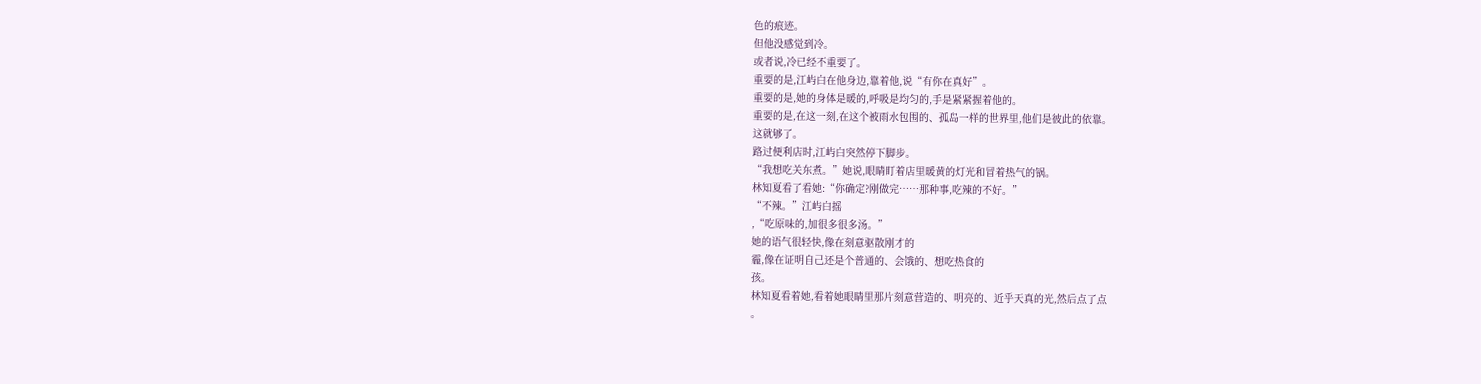色的痕迹。
但他没感觉到冷。
或者说,冷已经不重要了。
重要的是,江屿白在他身边,靠着他,说“有你在真好”。
重要的是,她的身体是暖的,呼吸是均匀的,手是紧紧握着他的。
重要的是,在这一刻,在这个被雨水包围的、孤岛一样的世界里,他们是彼此的依靠。
这就够了。
路过便利店时,江屿白突然停下脚步。
“我想吃关东煮。”她说,眼睛盯着店里暖黄的灯光和冒着热气的锅。
林知夏看了看她:“你确定?刚做完……那种事,吃辣的不好。”
“不辣。”江屿白摇
,“吃原味的,加很多很多汤。”
她的语气很轻快,像在刻意驱散刚才的
霾,像在证明自己还是个普通的、会饿的、想吃热食的
孩。
林知夏看着她,看着她眼睛里那片刻意营造的、明亮的、近乎天真的光,然后点了点
。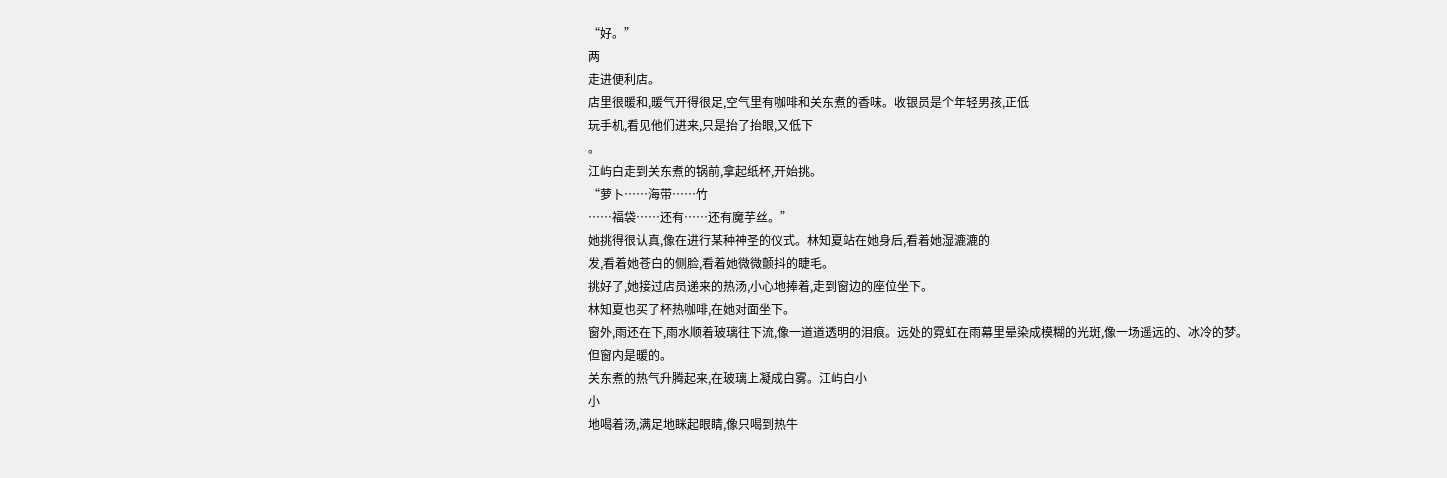“好。”
两
走进便利店。
店里很暖和,暖气开得很足,空气里有咖啡和关东煮的香味。收银员是个年轻男孩,正低
玩手机,看见他们进来,只是抬了抬眼,又低下
。
江屿白走到关东煮的锅前,拿起纸杯,开始挑。
“萝卜……海带……竹
……福袋……还有……还有魔芋丝。”
她挑得很认真,像在进行某种神圣的仪式。林知夏站在她身后,看着她湿漉漉的
发,看着她苍白的侧脸,看着她微微颤抖的睫毛。
挑好了,她接过店员递来的热汤,小心地捧着,走到窗边的座位坐下。
林知夏也买了杯热咖啡,在她对面坐下。
窗外,雨还在下,雨水顺着玻璃往下流,像一道道透明的泪痕。远处的霓虹在雨幕里晕染成模糊的光斑,像一场遥远的、冰冷的梦。
但窗内是暖的。
关东煮的热气升腾起来,在玻璃上凝成白雾。江屿白小
小
地喝着汤,满足地眯起眼睛,像只喝到热牛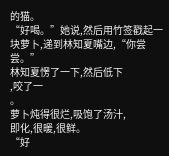的猫。
“好喝。”她说,然后用竹签戳起一块萝卜,递到林知夏嘴边,“你尝尝。”
林知夏愣了一下,然后低下
,咬了一
。
萝卜炖得很烂,吸饱了汤汁,
即化,很暖,很鲜。
“好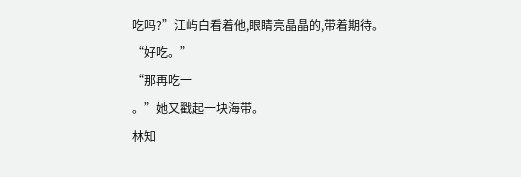吃吗?”江屿白看着他,眼睛亮晶晶的,带着期待。
“好吃。”
“那再吃一
。”她又戳起一块海带。
林知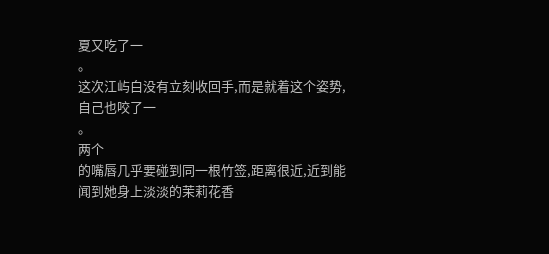夏又吃了一
。
这次江屿白没有立刻收回手,而是就着这个姿势,自己也咬了一
。
两个
的嘴唇几乎要碰到同一根竹签,距离很近,近到能闻到她身上淡淡的茉莉花香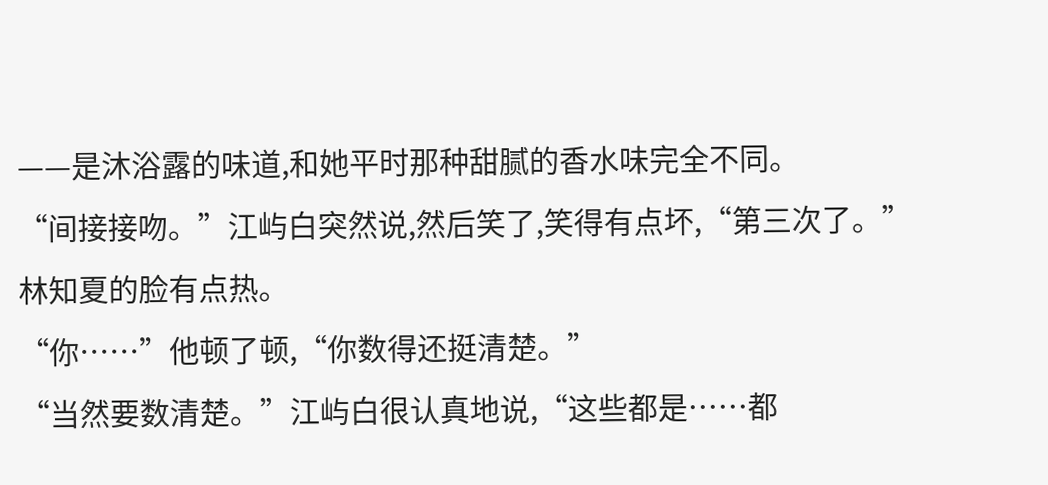——是沐浴露的味道,和她平时那种甜腻的香水味完全不同。
“间接接吻。”江屿白突然说,然后笑了,笑得有点坏,“第三次了。”
林知夏的脸有点热。
“你……”他顿了顿,“你数得还挺清楚。”
“当然要数清楚。”江屿白很认真地说,“这些都是……都